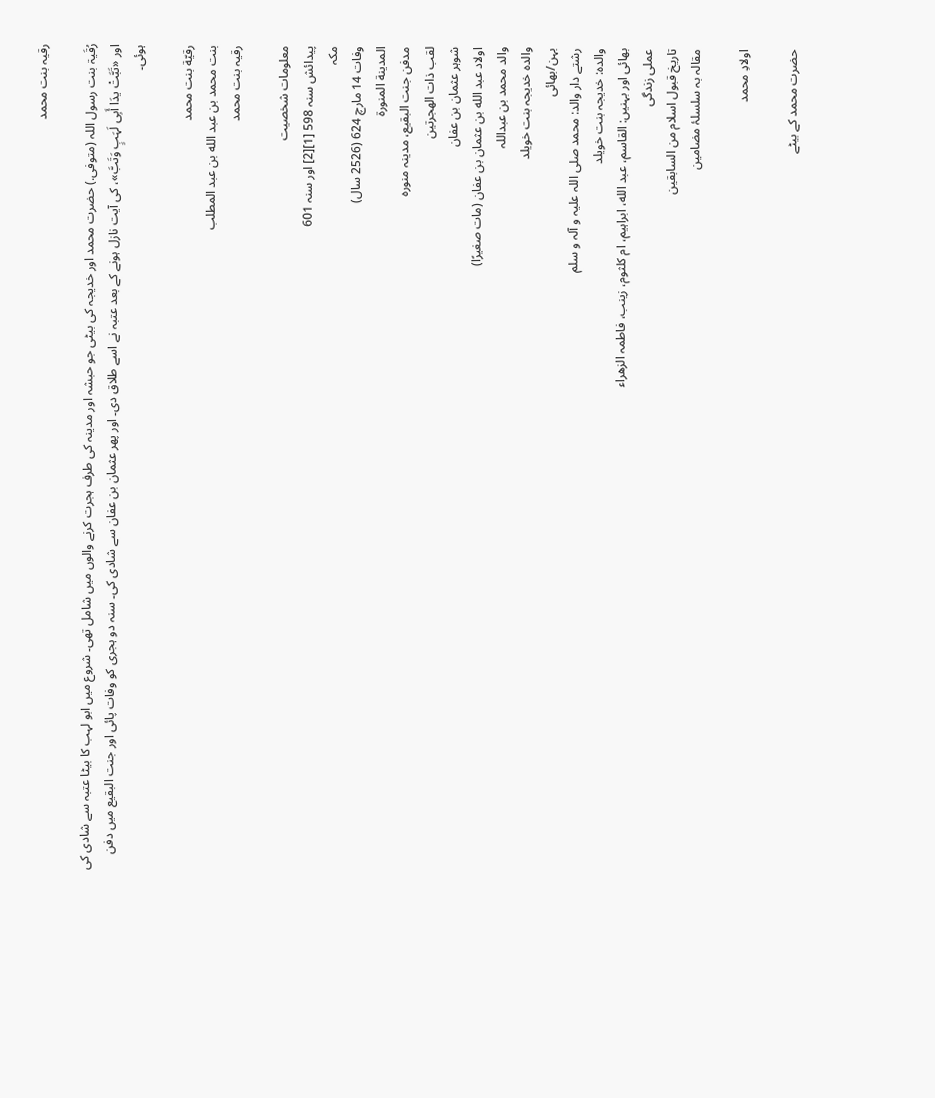رقیہ بنت محمد

رُقَیۃ بنت رسول اللہ (متوفی.) حضرت محمد اور خدیجہ کی بیٹی جو حبشہ اور مدینہ کی طرف ہجرت کرنے والوں میں شامل تھی۔ شروع میں ابو لہب کا بیٹا عتبہ سے شادی کی اور «تَبَّتْ یدَا أَبِی لَہَبٍ وَتَبَّ»، کی آیت نازل ہونے کے بعد عتبہ نے اسے طلاق دی۔ اور پھر عثمان بن عفان سے شادی کی۔ سنہ دو ہجری کو وفات پائی اور جنت البقیع میں دفن ہوئی۔

رقيّة بنت محمد
بنت محمد بن عبد الله بن عبد المطلب
رقیہ بنت محمد

معلومات شخصیت
پیدائش سنہ 598 [1][2] اور سنہ 601
مكہ
وفات 14 مارچ 624 (2526 سال)
المدينة المنورة
مدفن جنت البقیع، مدینہ منورہ
لقب ذات الهجرتين
شوہر عثمان بن عفان
اولاد عبد الله بن عثمان بن عفان (مات صغيرًا)
والد محمد بن عبداللہ
والدہ خدیجہ بنت خویلد
بہن/بھائی
رشتے دار والد: محمد صلی اللہ علیہ و آلہ و سلم
والدہ: خدیجہ بنت خویلد
بھائی اور بہنیں: القاسم، عبد الله، ابراہيم، ام كلثوم، زينب، فاطمہ الزهراء
عملی زندگی
تاریخ قبول اسلام من السابقين
مقالہ بہ سلسلۂ مضامین

اولادِ محمد

حضرت محمد کے بیٹے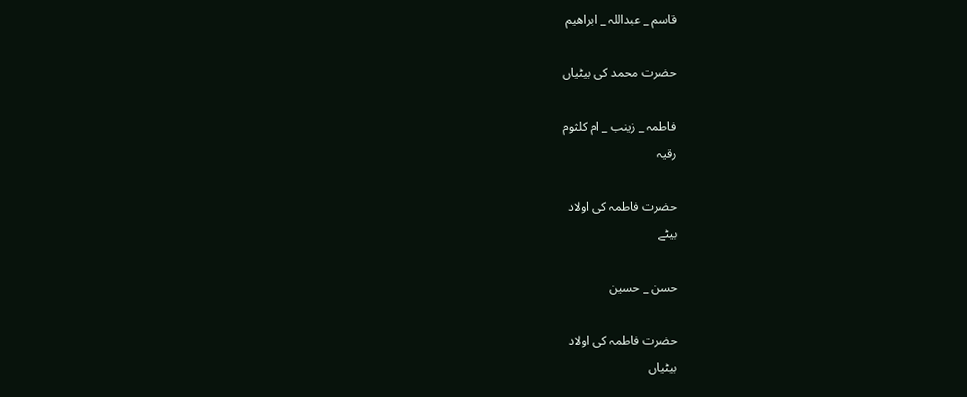قاسم _ عبداللہ _ ابراھیم

حضرت محمد کی بیٹیاں

فاطمہ _ زینب _ ام کلثوم
رقیہ

حضرت فاطمہ کی اولاد
بیٹے

حسن _ حسین

حضرت فاطمہ کی اولاد
بیٹیاں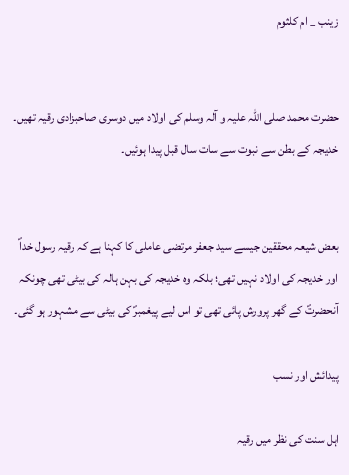زینب _ ام کلثوم


حضرت محمد صلی اللہ علیہ و آلہ وسلم کی اولاد میں دوسری صاحبزادی رقیہ تھیں۔ خدیجہ کے بطن سے نبوت سے سات سال قبل پیدا ہوئیں۔


بعض شیعہ محققین جیسے سید جعفر مرتضی عاملی کا کہنا ہے کہ رقیہ رسول خداؐ اور خدیجہ کی اولاد نہیں تھی؛ بلکہ وہ خدیجہ کی بہن ہالہ کی بیٹی تھی چونکہ آنحضرتؐ کے گھر پرورش پائی تھی تو اس لیے پیغمبرؐ کی بیٹی سے مشہور ہو گئی۔

پیدائش اور نسب

اہل سنت کی نظر میں رقیہ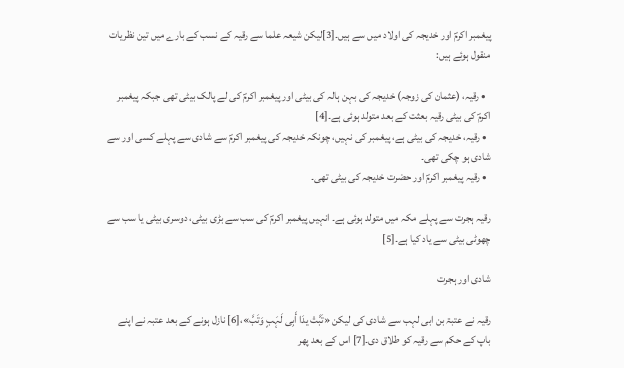پیغمبر اکرمؐ اور خدیجہ کی اولاد میں سے ہیں۔[3]لیکن شیعہ علما سے رقیہ کے نسب کے بارے میں تین نظریات منقول ہوئے ہیں:

  • رقیہ، (عثمان کی زوجہ) خدیجہ کی بہن ہالہ کی بیٹی اور پیغمبر اکرمؐ کی لے پالک بیٹی تھی جبکہ پیغمبر اکرمؐ کی بیٹی رقیہ بعثت کے بعد متولد ہوئی ہے۔[4]
  • رقیہ، خدیجہ کی بیٹی ہے، پیغمبر کی نہیں، چونکہ خدیجہ کی پیغمبر اکرمؐ سے شادی سے پہلے کسی اور سے شادی ہو چکی تھی۔
  • رقیہ پیغمبر اکرمؐ اور حضرت خدیجہ کی بیٹی تھی۔

رقیہ ہجرت سے پہلے مکہ میں متولد ہوئی ہے۔ انہیں پیغمبر اکرمؐ کی سب سے بڑی بیٹی، دوسری بیٹی یا سب سے چھوٹی بیٹی سے یاد کیا ہے۔[5]

شادی اور ہجرت

رقیہ نے عتبۃ بن ابی لہب سے شادی کی لیکن «تَبَّتْ یدَا أَبِی لَہَبٍ وَتَبَّ»،[6] نازل ہونے کے بعد عتبہ نے اپنے باپ کے حکم سے رقیہ کو طلاق دی۔[7] اس کے بعد پھر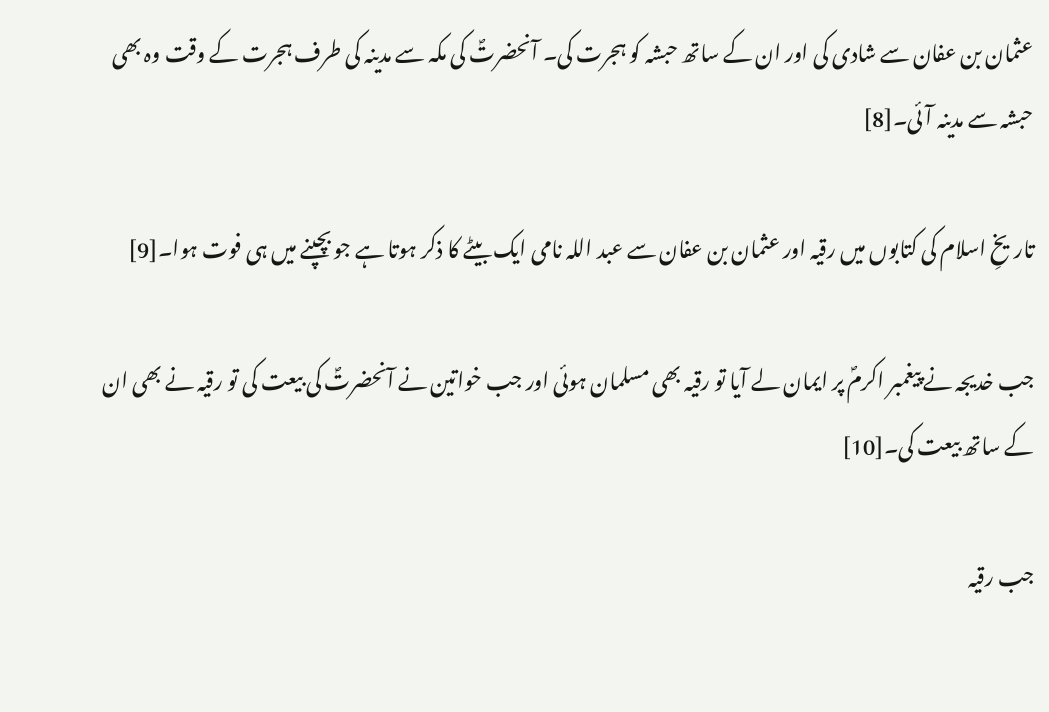عثمان بن عفان سے شادی کی اور ان کے ساتھ حبشہ کو ہجرت کی۔ آنحضرتؐ کی مکہ سے مدینہ کی طرف ہجرت کے وقت وہ بھی حبشہ سے مدینہ آئی۔[8]

تاریخِ اسلام کی کتابوں میں رقیہ اور عثمان بن عفان سے عبد اللہ نامی ایک بیٹے کا ذکر ہوتا ہے جو بچپنے میں ہی فوت ہوا۔[9]

جب خدیجہ نے پیغمبر اکرمؐ پر ایمان لے آیا تو رقیہ بھی مسلمان ہوئی اور جب خواتین نے آنحضرتؐ کی بیعت کی تو رقیہ نے بھی ان کے ساتھ بیعت کی۔[10]

جب رقیہ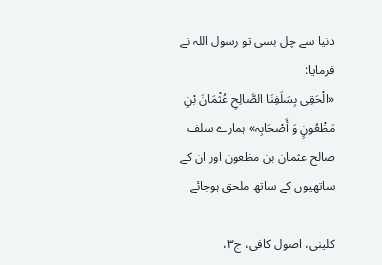دنیا سے چل بسی تو رسول اللہ نے فرمایا:
«الْحَقِی بِسَلَفِنَا الصَّالِحِ عُثْمَانَ بْنِ مَظْعُونٍ وَ أَصْحَابِہ» ہمارے سلف صالح عثمان بن مظعون اور ان کے ساتھیوں کے ساتھ ملحق ہوجائے

کلینی، اصول کافی، ج۳،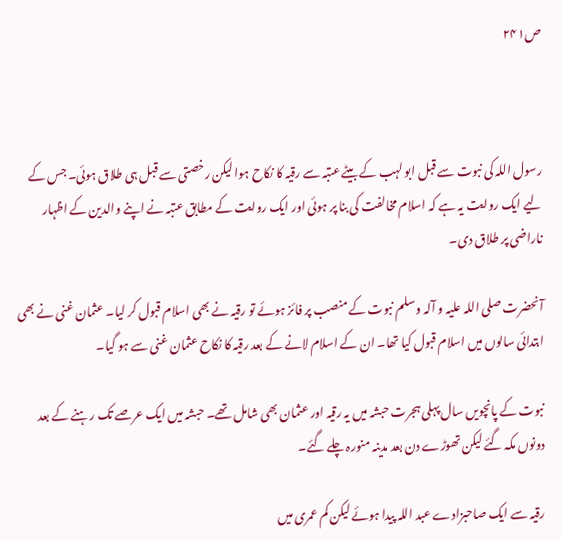ص۲۴۱



رسول اللہ کی نبوت سے قبل ابو لہب کے بیٹے عتبہ سے رقیہ کا نکاح ہوا لیکن رخصتی سے قبل ہی طلاق ہوئی۔ جس کے لیے ایک روایت یہ ہے کہ اسلام مخالفت کی بنا پر ہوئی اور ایک روایت کے مطابق عتبہ نے اپنے والدین کے اظہار ناراضی پر طلاق دی۔

آنحضرت صلی اللہ علیہ و آلہ وسلم نبوت کے منصب پر فائز ہوئے تو رقیہ نے بھی اسلام قبول کر لیا۔ عثمان غنی نے بھی ابتدائی سالوں میں اسلام قبول کیا تھا۔ ان کے اسلام لانے کے بعد رقیہ کا نکاح عثمان غنی سے ہو گیا۔

نبوت کے پانچویں سال پہلی ہجرت حبشہ میں یہ رقیہ اور عثمان بھی شامل تھے۔ حبشہ میں ایک عرصے تک رہنے کے بعد دونوں مکہ گئے لیکن تھوڑے دن بعد مدینہ منورہ چلے گئے۔

رقیہ سے ایک صاحبزادے عبد اللہ پیدا ہوئے لیکن کم عمری میں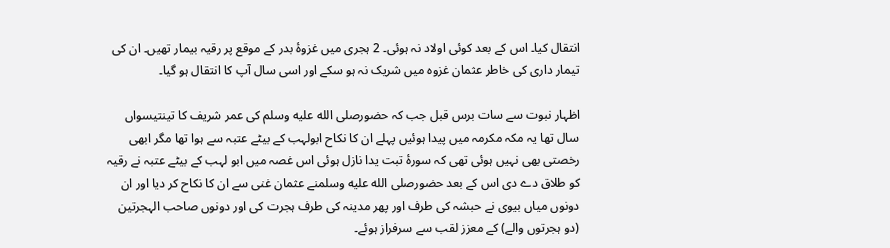انتقال کیا۔ اس کے بعد کوئی اولاد نہ ہوئی۔ 2 ہجری میں غزوۂ بدر کے موقع پر رقیہ بیمار تھیں۔ ان کی تیمار داری کی خاطر عثمان غزوہ میں شریک نہ ہو سکے اور اسی سال آپ کا انتقال ہو گیا۔

اظہار نبوت سے سات برس قبل جب کہ حضورصلى الله عليه وسلم کی عمر شریف کا تینتیسواں سال تھا یہ مکہ مکرمہ میں پیدا ہوئیں پہلے ان کا نکاح ابولہب کے بیٹے عتبہ سے ہوا تھا مگر ابھی رخصتی بھی نہیں ہوئی تھی کہ سورۂ تبت یدا نازل ہوئی اس غصہ میں ابو لہب کے بیٹے عتبہ نے رقیہ کو طلاق دے دی اس کے بعد حضورصلى الله عليه وسلمنے عثمان غنی سے ان کا نکاح کر دیا اور ان دونوں میاں بیوی نے حبشہ کی طرف اور پھر مدینہ کی طرف ہجرت کی اور دونوں صاحب الہجرتین (دو ہجرتوں والے) کے معزز لقب سے سرفراز ہوئے۔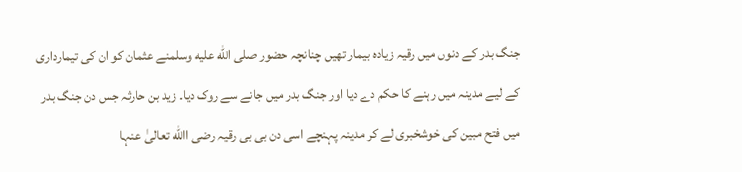جنگ بدر کے دنوں میں رقیہ زیادہ بیمار تھیں چنانچہ حضور صلى الله عليه وسلمنے عثمان کو ان کی تیمارداری کے لیے مدینہ میں رہنے کا حکم دے دیا اور جنگ بدر میں جانے سے روک دیا۔ زید بن حارثہ جس دن جنگ بدر میں فتح مبین کی خوشخبری لے کر مدینہ پہنچے اسی دن بی بی رقیہ رضی االله تعالیٰ عنہا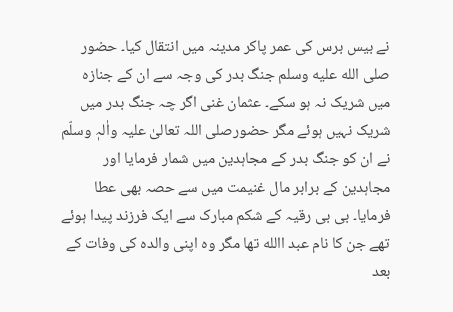نے بیس برس کی عمر پاکر مدینہ میں انتقال کیا۔ حضور صلى الله عليه وسلم جنگ بدر کی وجہ سے ان کے جنازہ میں شریک نہ ہو سکے۔ عثمان غنی اگر چہ جنگ بدر میں شریک نہیں ہوئے مگر حضورصلی اللہ تعالیٰ علیہ واٰلہٖ وسلّم نے ان کو جنگ بدر کے مجاہدین میں شمار فرمایا اور مجاہدین کے برابر مال غنیمت میں سے حصہ بھی عطا فرمایا۔ بی بی رقیہ کے شکم مبارک سے ایک فرزند پیدا ہوئے تھے جن کا نام عبد االله تھا مگر وہ اپنی والدہ کی وفات کے بعد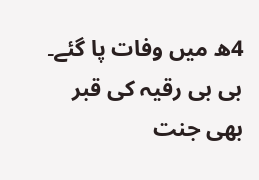4ھ میں وفات پا گئے۔ بی بی رقیہ کی قبر بھی جنت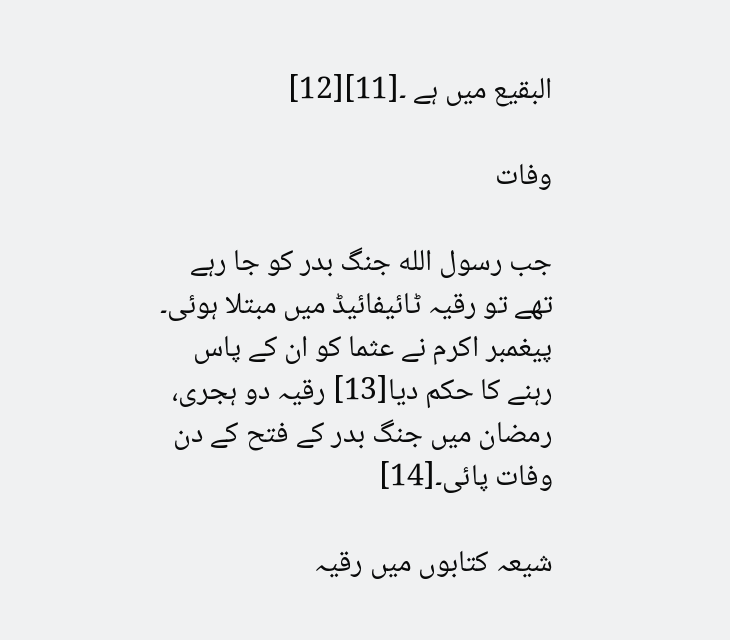البقیع میں ہے ۔[11][12]

وفات

جب رسول الله جنگ بدر کو جا رہے تھے تو رقیہ ٹائیفائیڈ میں مبتلا ہوئی۔ پیغمبر اکرم نے عثما کو ان کے پاس رہنے کا حکم دیا[13] رقیہ دو ہجری، رمضان میں جنگ بدر کے فتح کے دن وفات پائی۔[14]

شیعہ کتابوں میں رقیہ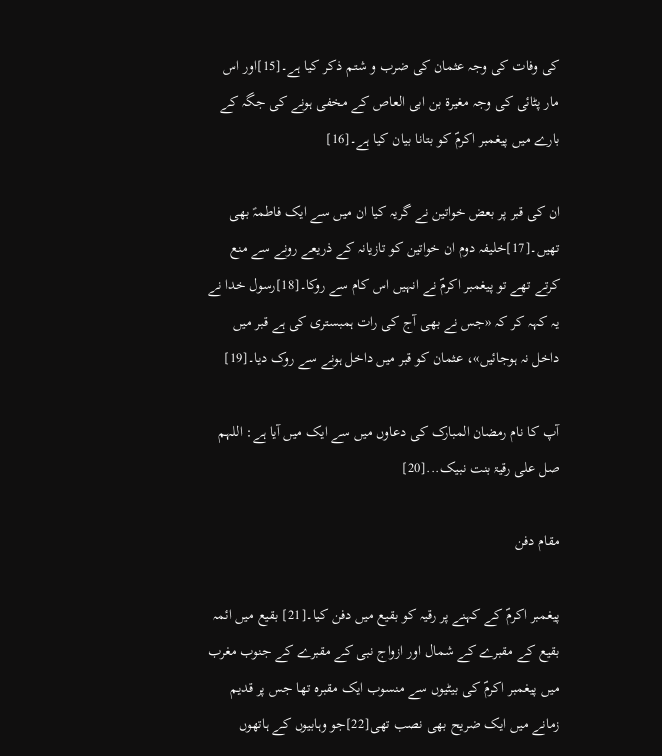کی وفات کی وجہ عثمان کی ضرب و شتم ذکر کیا ہے۔[15]اور اس مار پٹائی کی وجہ مغیرۃ بن ابی العاص کے مخفی ہونے کی جگہ کے بارے میں پیغمبر اکرمؐ کو بتانا بیان کیا ہے۔[16]

ان کی قبر پر بعض خواتین نے گریہ کیا ان میں سے ایک فاطمہؑ بھی تھیں۔[17]خلیفہ دوم ان خواتین کو تازیانہ کے ذریعے رونے سے منع کرتے تھے تو پیغمبر اکرمؐ نے انہیں اس کام سے روکا۔[18]رسول خدا نے یہ کہہ کر کہ «جس نے بھی آج کی رات ہمبستری کی ہے قبر میں داخل نہ ہوجائیں»، عثمان کو قبر میں داخل ہونے سے روک دیا۔[19]

آپ کا نام رمضان المبارک کی دعاوں میں سے ایک میں آیا ہے: اللہم صل علی رقیۃ بنت نبیک...[20]

مقام دفن

پیغمبر اکرمؐ کے کہنے پر رقیہ کو بقیع میں دفن کیا۔[21] بقیع میں ائمہ بقیع کے مقبرے کے شمال اور ازواج نبی کے مقبرے کے جنوب مغرب میں پیغمبر اکرمؐ کی بیٹیوں سے منسوب ایک مقبرہ تھا جس پر قدیم زمانے میں ایک ضریح بھی نصب تھی[22]جو وہابیوں کے ہاتھوں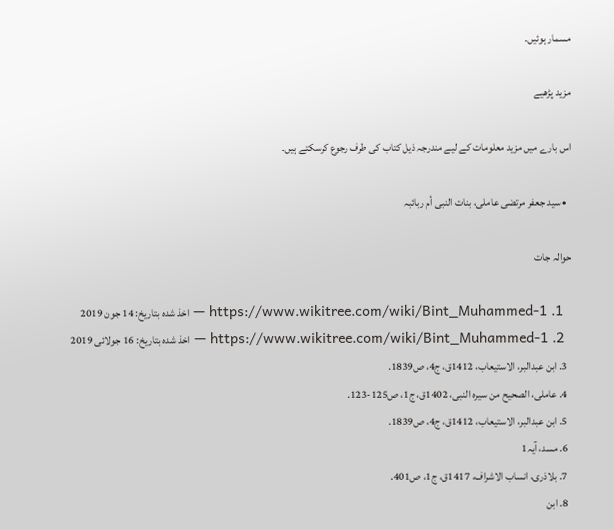مسمار ہوئیں۔

مزید پڑھیے

اس بارے میں مزید معلومات کے لیے مندرجہ ذیل کتاب کی طرف رجوع کرسکتے ہیں۔

  • سید جعفر مرتضی عاملی، بنات النبی أم ربائبہ

حوالہ جات

  1. https://www.wikitree.com/wiki/Bint_Muhammed-1 — اخذ شدہ بتاریخ: 14 جون 2019
  2. https://www.wikitree.com/wiki/Bint_Muhammed-1 — اخذ شدہ بتاریخ: 16 جولائی 2019
  3. ابن عبدالبر، الاستیعاب، 1412ق، ج4، ص1839.
  4. عاملی، الصحیح من سیرہ النبی، 1402ق، ج1، ص125-123.
  5. ابن عبدالبر، الاستیعاب، 1412ق، ج4، ص1839.
  6. مسد، آیہ‌1
  7. بلاذری، انساب الاشراف، 1417ق، ج1، ص401.
  8. ابن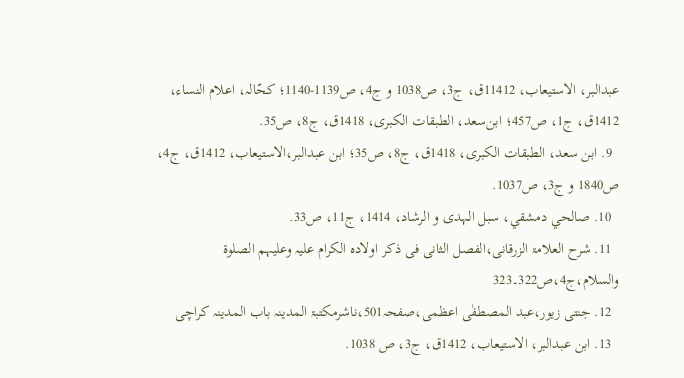عبدالبر، الاستیعاب، 11412ق، ج3، ص‌1038 و ج4، ص1139-1140؛ کحّالہ، اعلام النساء، 1412ق، ج1، ص457؛ ابن‌سعد، الطبقات الکبری، 1418ق، ج8، ص35.
  9. ابن سعد، الطبقات الکبری، 1418ق، ج8، ص35؛ ابن عبدالبر،الاستیعاب، 1412ق، ج4، ص‌1840 و ج3، ص1037.
  10. صالحي دمشقي، سبل الہدى و الرشاد، 1414، ج11، ص33.
  11. شرح العلامۃ الزرقانی،الفصل الثانی فی ذکر اولادہ الکرام علیہ وعلیہم الصلوۃ والسلام،ج4،ص322۔323
  12. جنتی زیور،عبد المصطفٰی اعظمی،صفحہ501،ناشرمکتبۃ المدینہ باب المدینہ کراچی
  13. ابن عبدالبر، الاستیعاب، 1412ق، ج3، ص 1038.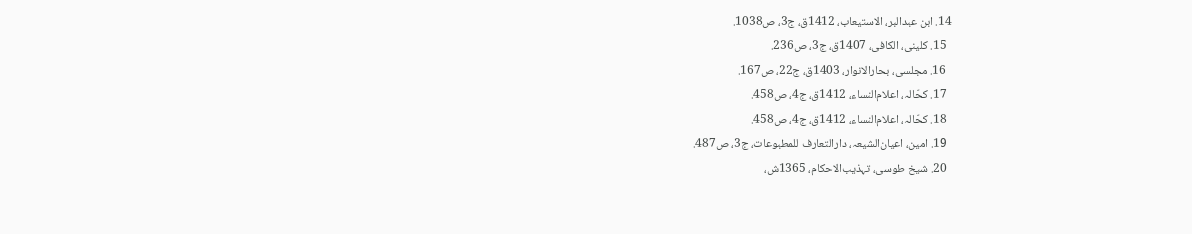14. ابن عبدالبر، الاستیعاب، 1412ق، ج3، ص‌1038.
  15. کلینی، الكافی، 1407ق، ج3، ص236.
  16. مجلسی، بحارالانوار، 1403ق، ج22، ص167.
  17. کحّالہ، اعلام‌النساء، 1412ق، ج4، ص458.
  18. کحّالہ، اعلام‌النساء، 1412ق، ج4، ص458.
  19. امین، اعیان‌الشیعہ، دارالتعارف للمطبوعات، ج3، ص487.
  20. شیخ طوسی، تہذیب‌الاحکام، 1365ش،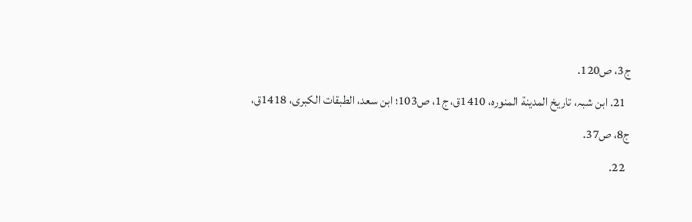ج3، ص120.
  21. ابن شبہ، تاریخ‌ المدینة‌ المنورہ، 1410ق، ج1، ص103؛ ابن سعد، الطبقات الکبری، 1418ق، ج8، ص37.
  22.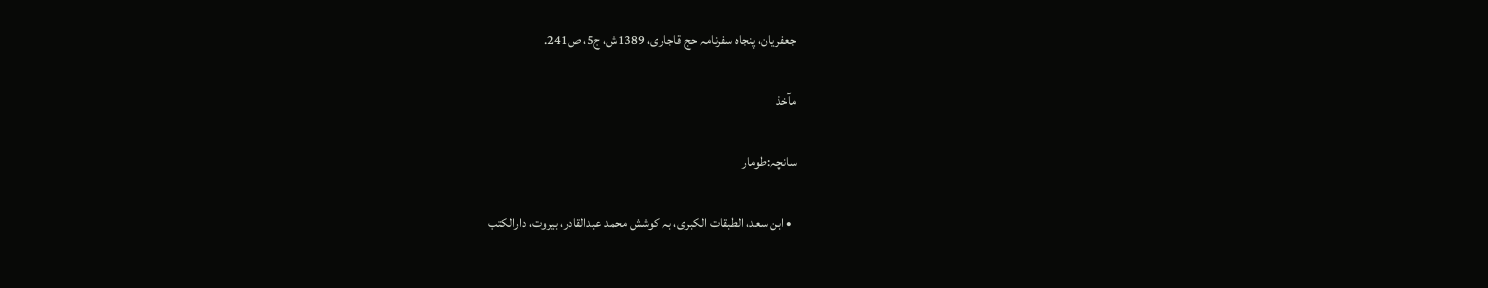جعفریان، پنجاہ سفرنامہ حج قاجاری، 1389ش، ج5، ص241.

مآخذ

سانچہ:طومار

  • ابن سعد، الطبقات الكبری، بہ كوشش محمد عبدالقادر، بیروت، دارالكتب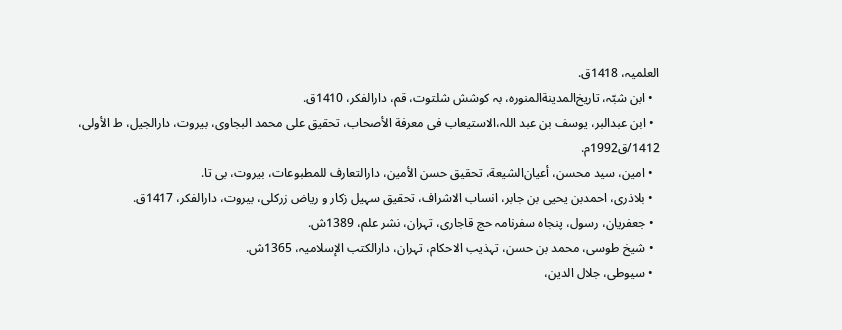العلمیہ، 1418ق.
  • ابن شبّہ، تاریخ‌المدینة‌المنورہ، بہ كوشش شلتوت، قم، دارالفكر، 1410ق.
  • ابن عبدالبر، یوسف بن عبد اللہ،الاستیعاب فی معرفة الأصحاب، تحقیق علی محمد البجاوی، بیروت، دارالجیل، ط الأولی، 1412/ق1992م.
  • امین، سید محسن، أعیان‌الشیعة، تحقیق حسن الأمین، دارالتعارف للمطبوعات، بیروت، بی تا.
  • بلاذری، احمدبن یحیی بن جابر، انساب الاشراف، تحقیق سہیل زكار و ریاض زركلی، بیروت، دارالفكر، 1417ق.
  • جعفریان، رسول، پنجاہ سفرنامہ حج قاجاری، تہران، نشر علم، 1389ش.
  • شیخ طوسی، محمد بن حسن، تہذیب الاحکام، تہران، دارالكتب الإسلامیہ، 1365ش.
  • سیوطی، جلال الدین،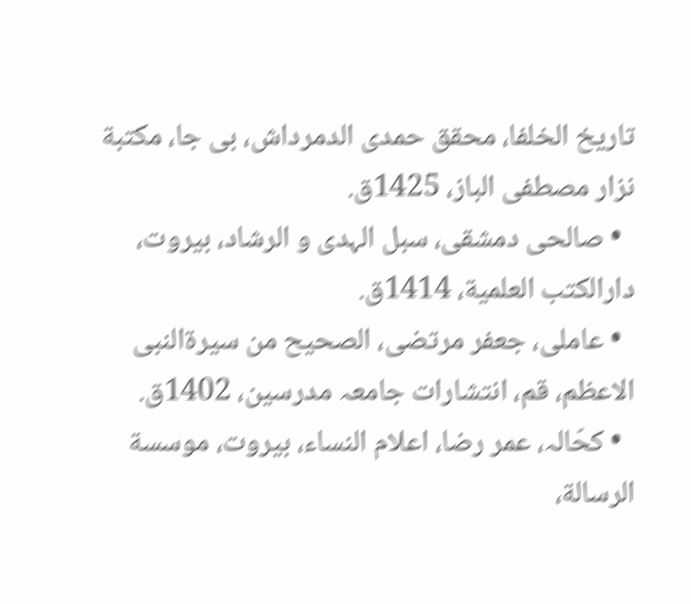تاریخ الخلفا، محقق حمدی الدمرداش، بی جا، مکتبة نزار مصطفی الباز، 1425ق.
  • صالحی دمشقی، سبل الہدى و الرشاد، بیروت، دارالکتب العلمیة، 1414ق.
  • عاملی، جعفر مرتضی، الصحیح من سیرةالنبی الاعظم، قم، انتشارات جامعہ مدرسین، 1402ق.
  • کحّالہ، عمر رضا، اعلام النساء، بیروت، موسسة الرسالة،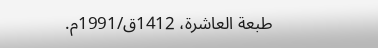طبعة العاشرة، 1412ق/1991م.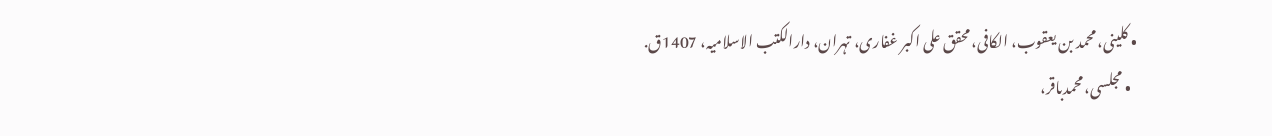• کلینی، محمد بن یعقوب، الکافی، محقق علی اکبر غفاری، تہران، دارالکتب الاسلامیہ، 1407ق.
  • مجلسی، محمدباقر،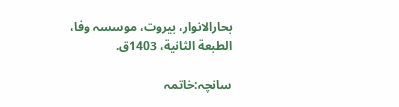بحارالانوار، بیروت، موسسہ وفا، الطبعة الثانية، 1403ق.

سانچہ:خاتمہ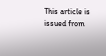This article is issued from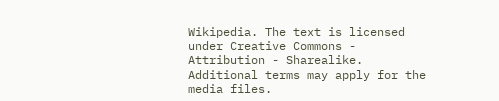Wikipedia. The text is licensed under Creative Commons - Attribution - Sharealike. Additional terms may apply for the media files.